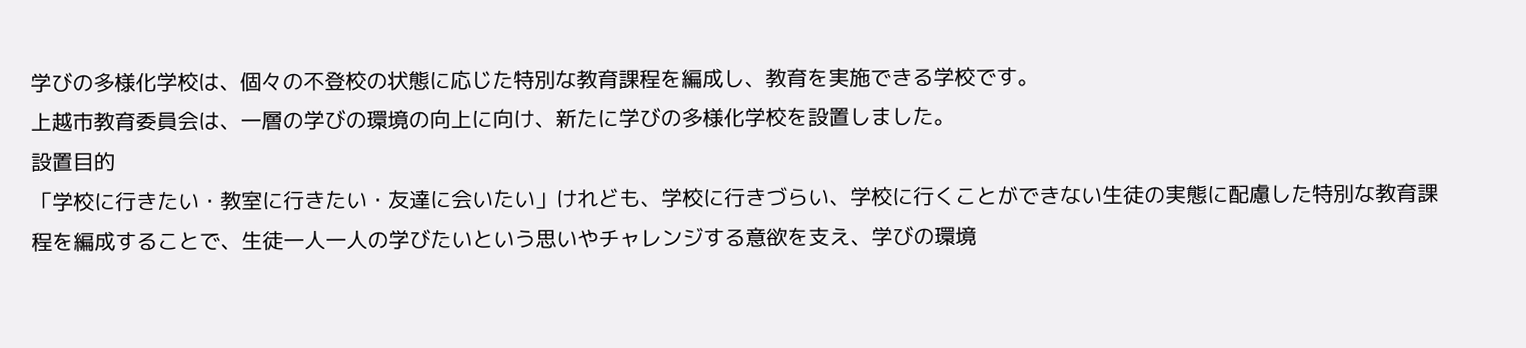学びの多様化学校は、個々の不登校の状態に応じた特別な教育課程を編成し、教育を実施できる学校です。
上越市教育委員会は、一層の学びの環境の向上に向け、新たに学びの多様化学校を設置しました。
設置目的
「学校に行きたい・教室に行きたい・友達に会いたい」けれども、学校に行きづらい、学校に行くことができない生徒の実態に配慮した特別な教育課程を編成することで、生徒一人一人の学びたいという思いやチャレンジする意欲を支え、学びの環境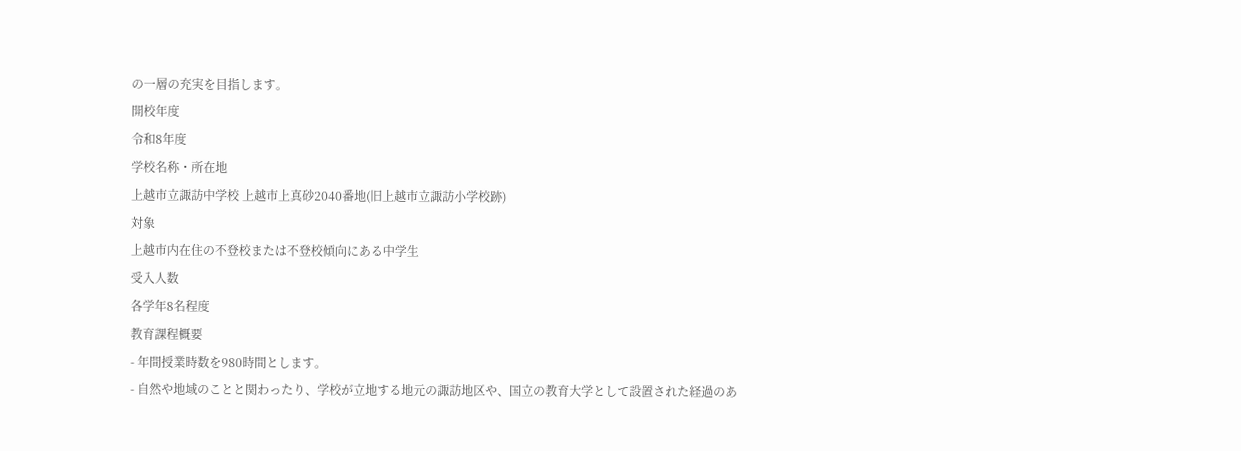の一層の充実を目指します。
開校年度
令和8年度
学校名称・所在地
上越市立諏訪中学校 上越市上真砂2040番地(旧上越市立諏訪小学校跡)
対象
上越市内在住の不登校または不登校傾向にある中学生
受入人数
各学年8名程度
教育課程概要
- 年間授業時数を980時間とします。
- 自然や地域のことと関わったり、学校が立地する地元の諏訪地区や、国立の教育大学として設置された経過のあ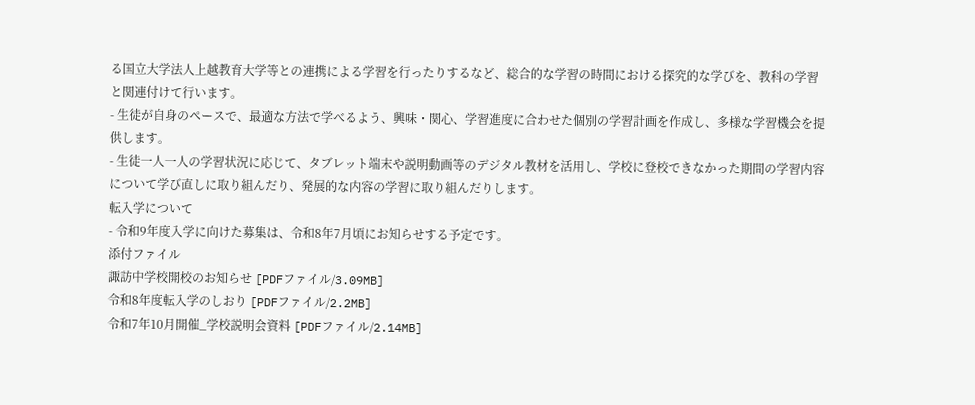る国立大学法人上越教育大学等との連携による学習を行ったりするなど、総合的な学習の時間における探究的な学びを、教科の学習と関連付けて行います。
- 生徒が自身のペースで、最適な方法で学べるよう、興味・関心、学習進度に合わせた個別の学習計画を作成し、多様な学習機会を提供します。
- 生徒一人一人の学習状況に応じて、タブレット端末や説明動画等のデジタル教材を活用し、学校に登校できなかった期間の学習内容について学び直しに取り組んだり、発展的な内容の学習に取り組んだりします。
転入学について
- 令和9年度入学に向けた募集は、令和8年7月頃にお知らせする予定です。
添付ファイル
諏訪中学校開校のお知らせ [PDFファイル/3.09MB]
令和8年度転入学のしおり [PDFファイル/2.2MB]
令和7年10月開催_学校説明会資料 [PDFファイル/2.14MB]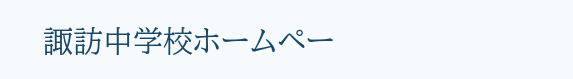諏訪中学校ホームペー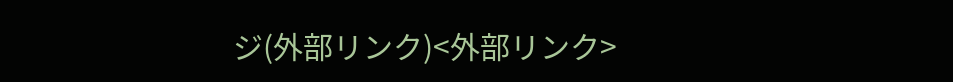ジ(外部リンク)<外部リンク>